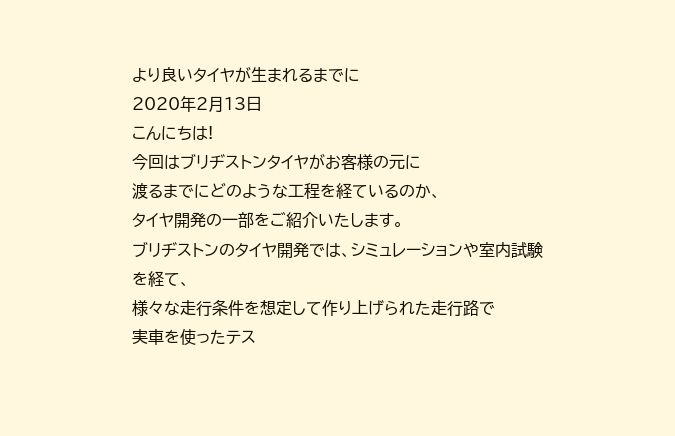より良いタイヤが生まれるまでに
2020年2月13日
こんにちは!
今回はブリヂストンタイヤがお客様の元に
渡るまでにどのような工程を経ているのか、
タイヤ開発の一部をご紹介いたします。
ブリヂストンのタイヤ開発では、シミュレーションや室内試験を経て、
様々な走行条件を想定して作り上げられた走行路で
実車を使ったテス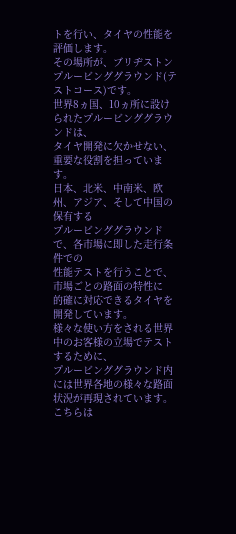トを行い、タイヤの性能を評価します。
その場所が、ブリヂストンプルービンググラウンド(テストコース)です。
世界8ヵ国、10ヵ所に設けられたプルービンググラウンドは、
タイヤ開発に欠かせない、重要な役割を担っています。
日本、北米、中南米、欧州、アジア、そして中国の保有する
プルービンググラウンドで、各市場に即した走行条件での
性能テストを行うことで、市場ごとの路面の特性に
的確に対応できるタイヤを開発しています。
様々な使い方をされる世界中のお客様の立場でテストするために、
プルービンググラウンド内には世界各地の様々な路面状況が再現されています。
こちらは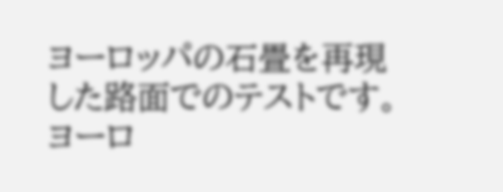ヨーロッパの石畳を再現した路面でのテストです。
ヨーロ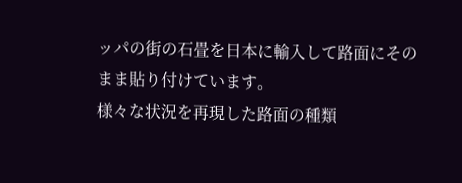ッパの街の石畳を日本に輸入して路面にそのまま貼り付けています。
様々な状況を再現した路面の種類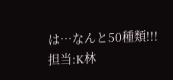は…なんと50種類!!!
担当:K林